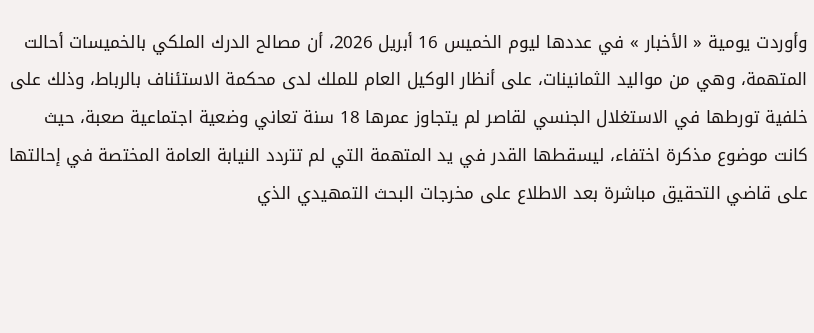وأوردت يومية « الأخبار » في عددها ليوم الخميس 16 أبريل 2026، أن مصالح الدرك الملكي بالخميسات أحالت المتهمة، وهي من مواليد الثمانينات، على أنظار الوكيل العام للملك لدى محكمة الاستئناف بالرباط، وذلك على خلفية تورطها في الاستغلال الجنسي لقاصر لم يتجاوز عمرها 18 سنة تعاني وضعية اجتماعية صعبة، حيث كانت موضوع مذكرة اختفاء، ليسقطها القدر في يد المتهمة التي لم تتردد النيابة العامة المختصة في إحالتها على قاضي التحقيق مباشرة بعد الاطلاع على مخرجات البحث التمهيدي الذي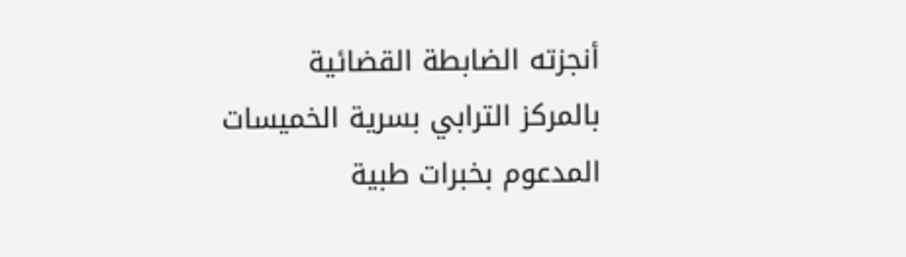أنجزته الضابطة القضائية بالمركز الترابي بسرية الخميسات المدعوم بخبرات طبية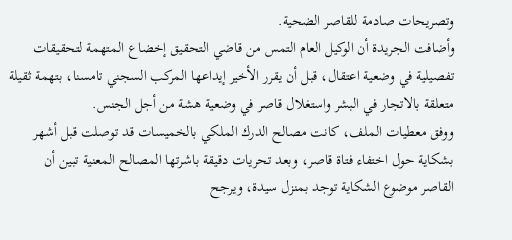وتصريحات صادمة للقاصر الضحية.
وأضافت الجريدة أن الوكيل العام التمس من قاضي التحقيق إخضاع المتهمة لتحقيقات تفصيلية في وضعية اعتقال، قبل أن يقرر الأخير إيداعها المركب السجني تامسنا، بتهمة ثقيلة متعلقة بالاتجار في البشر واستغلال قاصر في وضعية هشة من أجل الجنس.
ووفق معطيات الملف، كانت مصالح الدرك الملكي بالخميسات قد توصلت قبل أشهر بشكاية حول اختفاء فتاة قاصر، وبعد تحريات دقيقة باشرتها المصالح المعنية تبين أن القاصر موضوع الشكاية توجد بمنزل سيدة، ويرجح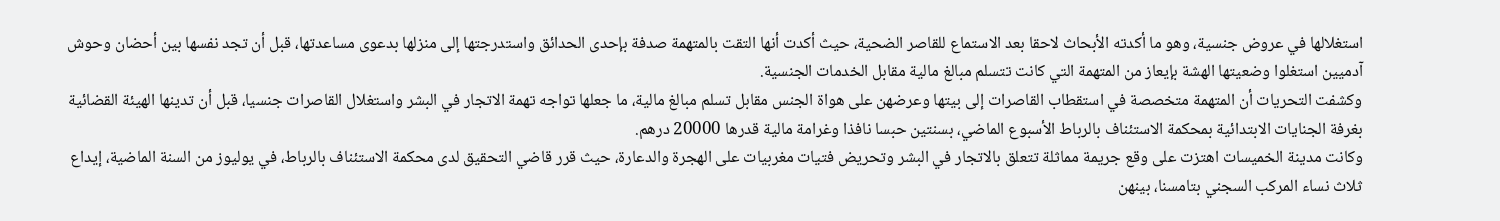استغلالها في عروض جنسية، وهو ما أكدته الأبحاث لاحقا بعد الاستماع للقاصر الضحية، حيث أكدت أنها التقت بالمتهمة صدفة بإحدى الحدائق واستدرجتها إلى منزلها بدعوى مساعدتها، قبل أن تجد نفسها بين أحضان وحوش آدميين استغلوا وضعيتها الهشة بإيعاز من المتهمة التي كانت تتسلم مبالغ مالية مقابل الخدمات الجنسية.
وكشفت التحريات أن المتهمة متخصصة في استقطاب القاصرات إلى بيتها وعرضهن على هواة الجنس مقابل تسلم مبالغ مالية، ما جعلها تواجه تهمة الاتجار في البشر واستغلال القاصرات جنسيا، قبل أن تدينها الهيئة القضائية بغرفة الجنايات الابتدائية بمحكمة الاستئناف بالرباط الأسبوع الماضي، بسنتين حبسا نافذا وغرامة مالية قدرها 20000 درهم.
وكانت مدينة الخميسات اهتزت على وقع جريمة مماثلة تتعلق بالاتجار في البشر وتحريض فتيات مغربيات على الهجرة والدعارة، حيث قرر قاضي التحقيق لدى محكمة الاستئناف بالرباط، في يوليوز من السنة الماضية، إيداع ثلاث نساء المركب السجني بتامسنا، بينهن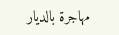مهاجرة بالديار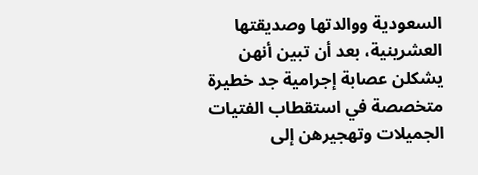السعودية ووالدتها وصديقتها العشرينية، بعد أن تبين أنهن يشكلن عصابة إجرامية جد خطيرة متخصصة في استقطاب الفتيات الجميلات وتهجيرهن إلى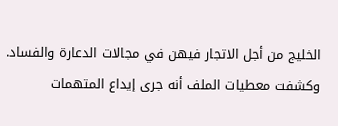الخليج من أجل الاتجار فيهن في مجالات الدعارة والفساد.
وكشفت معطيات الملف أنه جرى إيداع المتهمات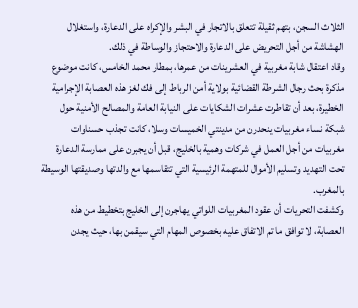الثلاث السجن، بتهم ثقيلة تتعلق بالاتجار في البشر والإكراه على الدعارة، واستغلال الهشاشة من أجل التحريض على الدعارة والاحتجاز والوساطة في ذلك.
وقاد اعتقال شابة مغربية في العشرينات من عمرها، بمطار محمد الخامس، كانت موضوع مذكرة بحث رجال الشرطة القضائية بولاية أمن الرباط إلى فك لغز هذه العصابة الإجرامية الخطيرة، بعد أن تقاطرت عشرات الشكايات على النيابة العامة والمصالح الأمنية حول شبكة نساء مغربيات ينحدرن من مدينتي الخميسات وسلا، كانت تجذب حسناوات مغربيات من أجل العمل في شركات وهمية بالخليج، قبل أن يجبرن على ممارسة الدعارة تحت التهديد وتسليم الأموال للمتهمة الرئيسية التي تتقاسمها مع والدتها وصديقتها الوسيطة بالمغرب.
وكشفت التحريات أن عقود المغربيات اللواتي يهاجرن إلى الخليج بتخطيط من هذه العصابة، لا توافق ما تم الاتفاق عليه بخصوص المهام التي سيقمن بها، حيث يجدن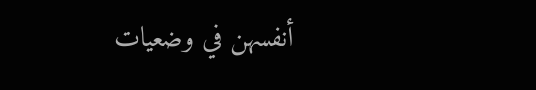أنفسهن في وضعيات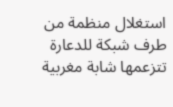استغلال منظمة من طرف شبكة للدعارة تتزعمها شابة مغربية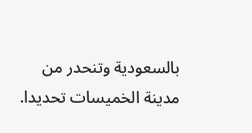بالسعودية وتنحدر من مدينة الخميسات تحديدا.